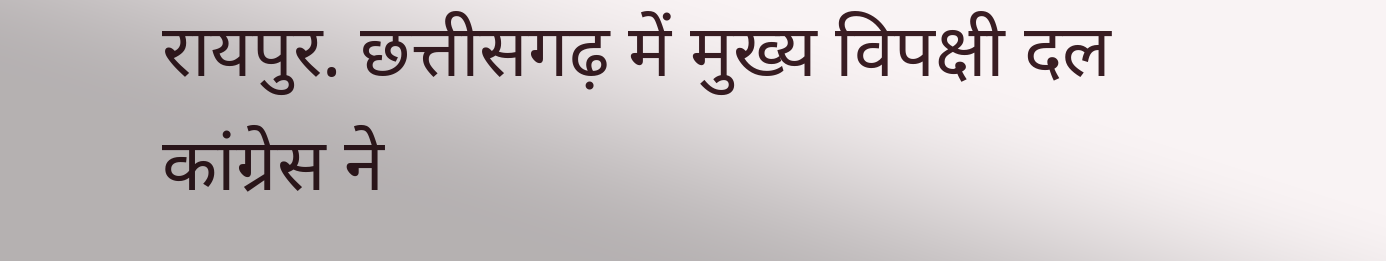रायपुर. छत्तीसगढ़ में मुख्य विपक्षी दल कांग्रेस ने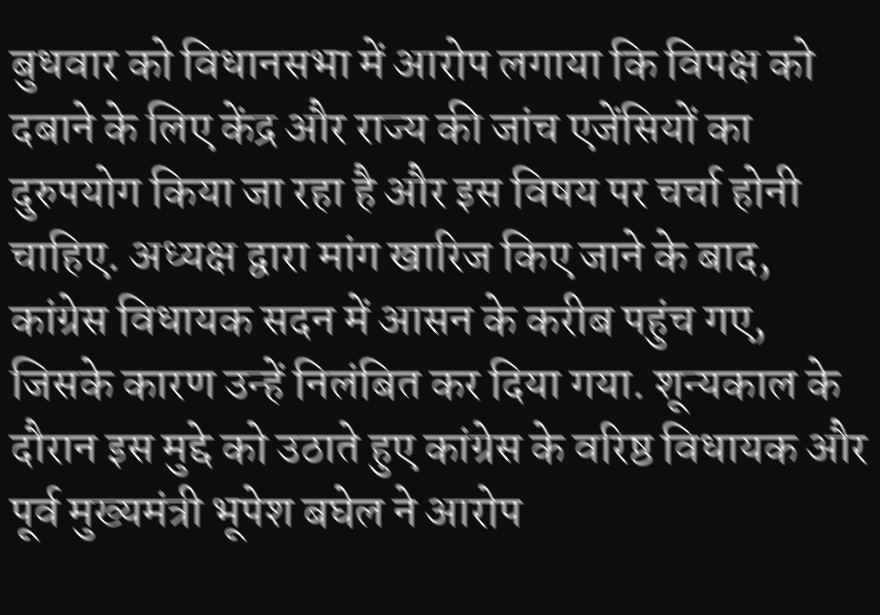बुधवार को विधानसभा में आरोप लगाया कि विपक्ष को दबाने के लिए केंद्र और राज्य की जांच एजेंसियों का दुरुपयोग किया जा रहा है और इस विषय पर चर्चा होनी चाहिए. अध्यक्ष द्वारा मांग खारिज किए जाने के बाद, कांग्रेस विधायक सदन में आसन के करीब पहुंच गए, जिसके कारण उन्हें निलंबित कर दिया गया. शून्यकाल के दौरान इस मुद्दे को उठाते हुए कांग्रेस के वरिष्ठ विधायक और पूर्व मुख्यमंत्री भूपेश बघेल ने आरोप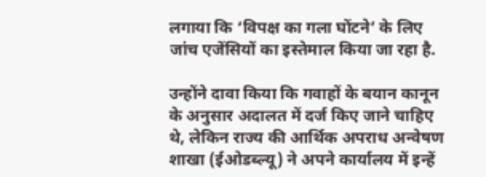लगाया कि ‘विपक्ष का गला घोंटने’ के लिए जांच एजेंसियों का इस्तेमाल किया जा रहा है.

उन्होंने दावा किया कि गवाहों के बयान कानून के अनुसार अदालत में दर्ज किए जाने चाहिए थे, लेकिन राज्य की आर्थिक अपराध अन्वेषण शाखा (ईओडब्ल्यू) ने अपने कार्यालय में इन्हें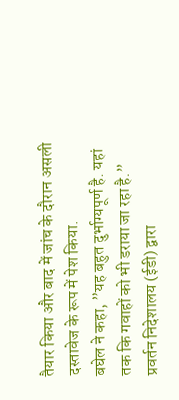तैयार किया और बाद में जांच के दौरान असली दस्तावेज के रूप में पेश किया.
बघेल ने कहा, ”यह बहुत दुर्भाग्यपूर्ण है. यहां तक कि गवाहों को भी डराया जा रहा है.” प्रवर्तन निदेशालय (ईडी) द्वारा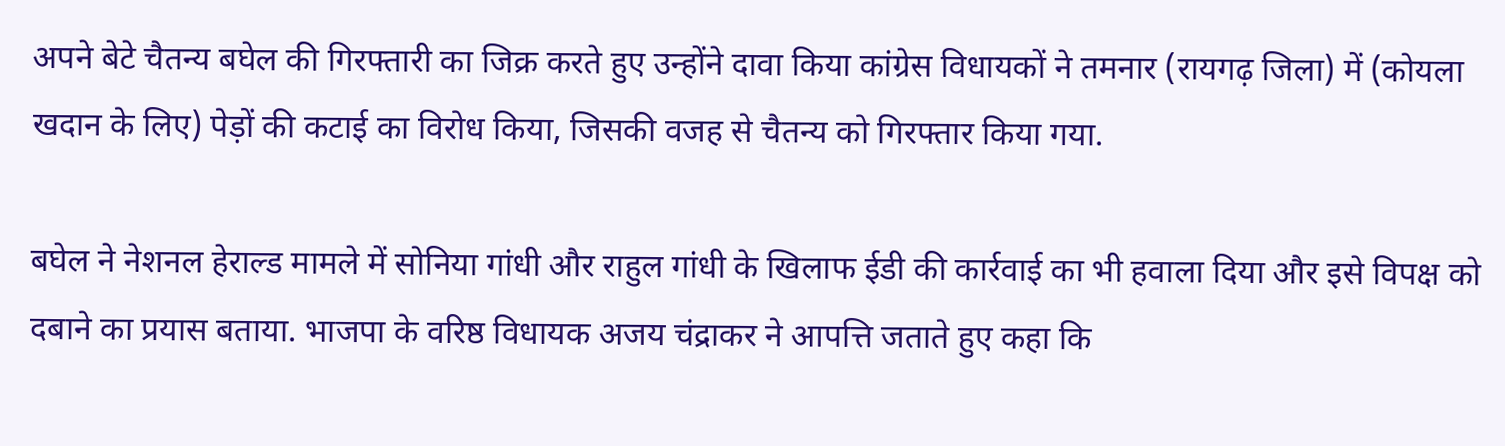अपने बेटे चैतन्य बघेल की गिरफ्तारी का जिक्र करते हुए उन्होंने दावा किया कांग्रेस विधायकों ने तमनार (रायगढ़ जिला) में (कोयला खदान के लिए) पेड़ों की कटाई का विरोध किया, जिसकी वजह से चैतन्य को गिरफ्तार किया गया.

बघेल ने नेशनल हेराल्ड मामले में सोनिया गांधी और राहुल गांधी के खिलाफ ईडी की कार्रवाई का भी हवाला दिया और इसे विपक्ष को दबाने का प्रयास बताया. भाजपा के वरिष्ठ विधायक अजय चंद्राकर ने आपत्ति जताते हुए कहा कि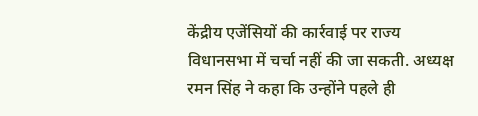केंद्रीय एजेंसियों की कार्रवाई पर राज्य विधानसभा में चर्चा नहीं की जा सकती. अध्यक्ष रमन सिंह ने कहा कि उन्होंने पहले ही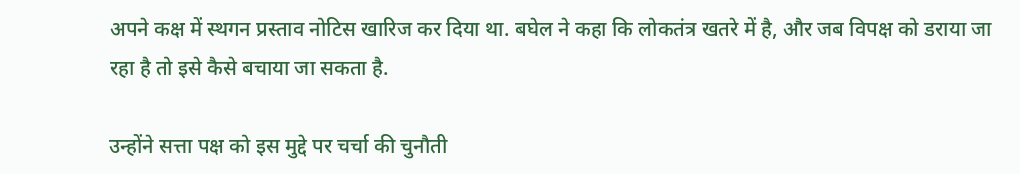अपने कक्ष में स्थगन प्रस्ताव नोटिस खारिज कर दिया था. बघेल ने कहा कि लोकतंत्र खतरे में है, और जब विपक्ष को डराया जा रहा है तो इसे कैसे बचाया जा सकता है.

उन्होंने सत्ता पक्ष को इस मुद्दे पर चर्चा की चुनौती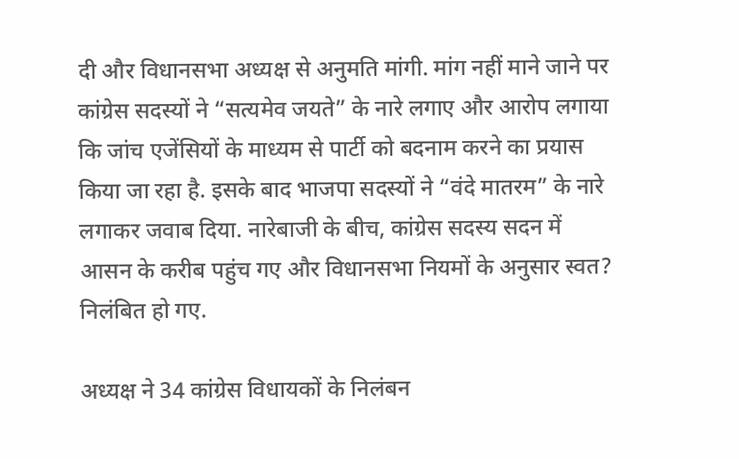दी और विधानसभा अध्यक्ष से अनुमति मांगी. मांग नहीं माने जाने पर कांग्रेस सदस्यों ने “सत्यमेव जयते” के नारे लगाए और आरोप लगाया कि जांच एजेंसियों के माध्यम से पार्टी को बदनाम करने का प्रयास किया जा रहा है. इसके बाद भाजपा सदस्यों ने “वंदे मातरम” के नारे लगाकर जवाब दिया. नारेबाजी के बीच, कांग्रेस सदस्य सदन में आसन के करीब पहुंच गए और विधानसभा नियमों के अनुसार स्वत? निलंबित हो गए.

अध्यक्ष ने 34 कांग्रेस विधायकों के निलंबन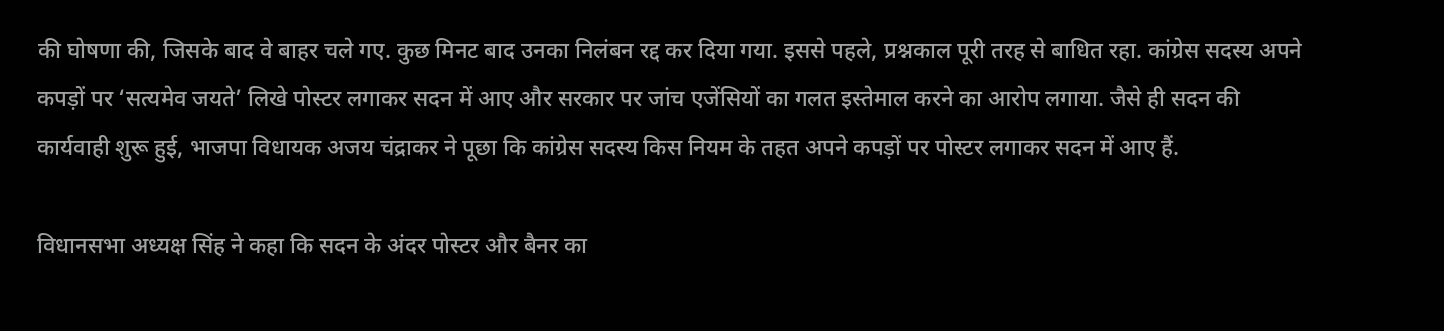की घोषणा की, जिसके बाद वे बाहर चले गए. कुछ मिनट बाद उनका निलंबन रद्द कर दिया गया. इससे पहले, प्रश्नकाल पूरी तरह से बाधित रहा. कांग्रेस सदस्य अपने कपड़ों पर ‘सत्यमेव जयते’ लिखे पोस्टर लगाकर सदन में आए और सरकार पर जांच एजेंसियों का गलत इस्तेमाल करने का आरोप लगाया. जैसे ही सदन की कार्यवाही शुरू हुई, भाजपा विधायक अजय चंद्राकर ने पूछा कि कांग्रेस सदस्य किस नियम के तहत अपने कपड़ों पर पोस्टर लगाकर सदन में आए हैं.

विधानसभा अध्यक्ष सिंह ने कहा कि सदन के अंदर पोस्टर और बैनर का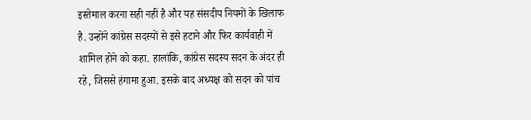इस्तेमाल करना सही नहीं है और यह संसदीय नियमों के खिलाफ है. उन्होंने कांग्रेस सदस्यों से इसे हटाने और फिर कार्यवाही में शामिल होने को कहा. हालांकि, कांग्रेस सदस्य सदन के अंदर ही रहे, जिससे हंगामा हुआ. इसके बाद अध्यक्ष को सदन को पांच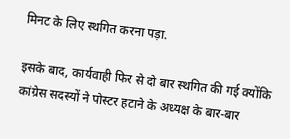मिनट के लिए स्थगित करना पड़ा.

इसके बाद, कार्यवाही फिर से दो बार स्थगित की गई क्योंकि कांग्रेस सदस्यों ने पोस्टर हटाने के अध्यक्ष के बार-बार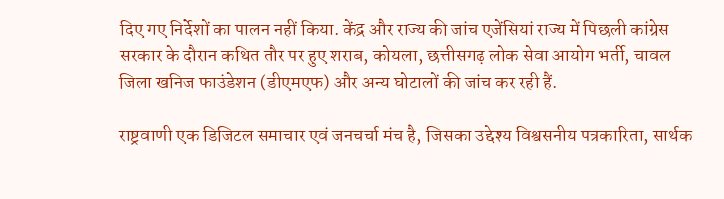दिए गए निर्देशों का पालन नहीं किया. केंद्र और राज्य की जांच एजेंसियां राज्य में पिछली कांग्रेस सरकार के दौरान कथित तौर पर हुए शराब, कोयला, छत्तीसगढ़ लोक सेवा आयोग भर्ती, चावल जिला खनिज फाउंडेशन (डीएमएफ) और अन्य घोटालों की जांच कर रही हैं.

राष्ट्रवाणी एक डिजिटल समाचार एवं जनचर्चा मंच है, जिसका उद्देश्य विश्वसनीय पत्रकारिता, सार्थक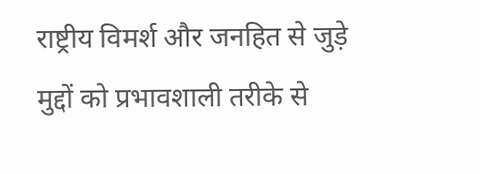राष्ट्रीय विमर्श और जनहित से जुड़े मुद्दों को प्रभावशाली तरीके से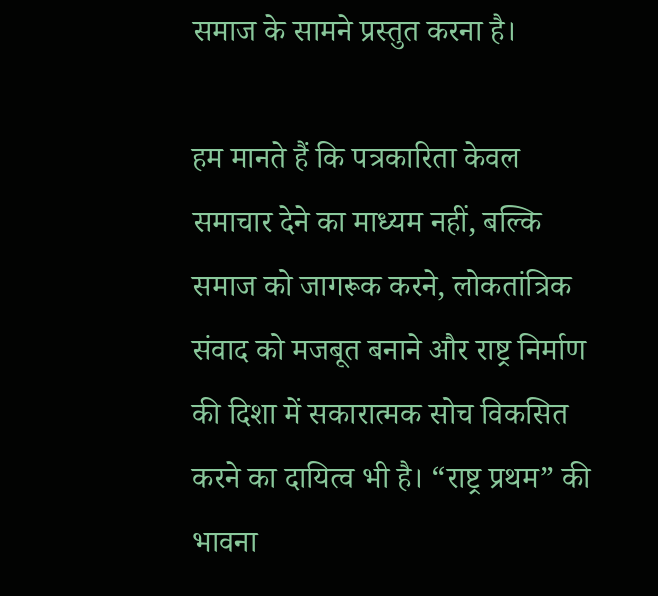समाज के सामने प्रस्तुत करना है।

हम मानते हैं कि पत्रकारिता केवल समाचार देने का माध्यम नहीं, बल्कि समाज को जागरूक करने, लोकतांत्रिक संवाद को मजबूत बनाने और राष्ट्र निर्माण की दिशा में सकारात्मक सोच विकसित करने का दायित्व भी है। “राष्ट्र प्रथम” की भावना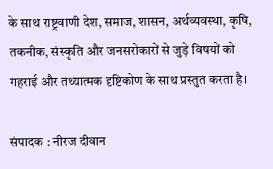के साथ राष्ट्रवाणी देश, समाज, शासन, अर्थव्यवस्था, कृषि, तकनीक, संस्कृति और जनसरोकारों से जुड़े विषयों को गहराई और तथ्यात्मक दृष्टिकोण के साथ प्रस्तुत करता है।

संपादक : नीरज दीवान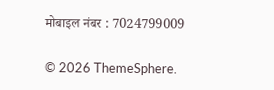मोबाइल नंबर : 7024799009

© 2026 ThemeSphere.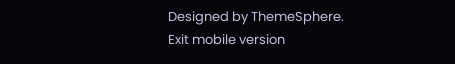Designed by ThemeSphere.
Exit mobile version